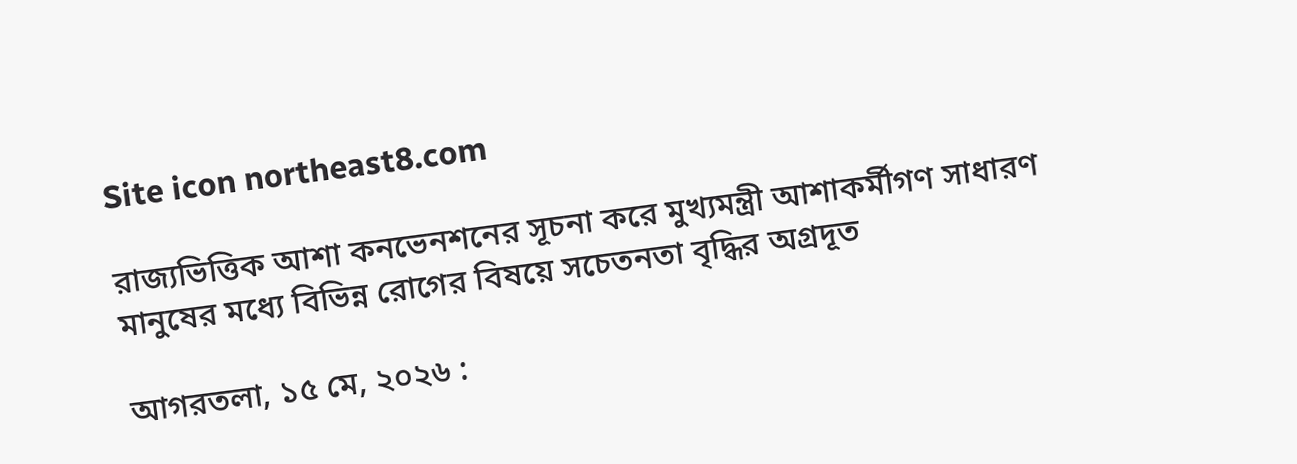Site icon northeast8.com

রাজ্যভিত্তিক আশা কনভেনশনের সূচনা করে মুখ্যমন্ত্রী আশাকর্মীগণ সাধারণ মানুষের মধ্যে বিভিন্ন রোগের বিষয়ে সচেতনতা বৃদ্ধির অগ্রদূত

আগরতলা, ১৫ মে, ২০২৬ :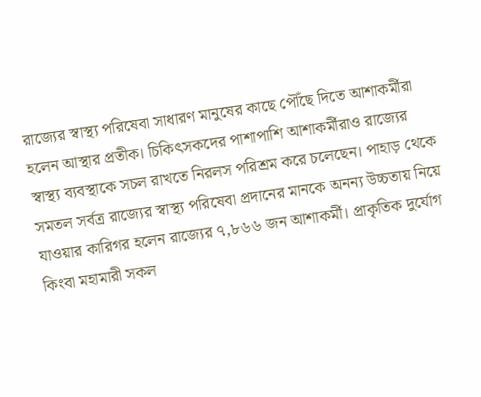রাজ্যের স্বাস্থ্য পরিষেবা সাধারণ মানুষের কাছে পৌঁছে দিতে আশাকর্মীরা হলেন আস্থার প্রতীক। চিকিৎসকদের পাশাপাশি আশাকর্মীরাও রাজ্যের স্বাস্থ্য ব্যবস্থাকে সচল রাখতে নিরলস পরিশ্রম করে চলেছেন। পাহাড় থেকে সমতল সর্বত্র রাজ্যের স্বাস্থ্য পরিষেবা প্রদানের মানকে অনন্য উচ্চতায় নিয়ে যাওয়ার কারিগর হলেন রাজ্যের ৭,৮৬৬ জন আশাকর্মী। প্রাকৃতিক দুর্যোগ কিংবা মহামারী সকল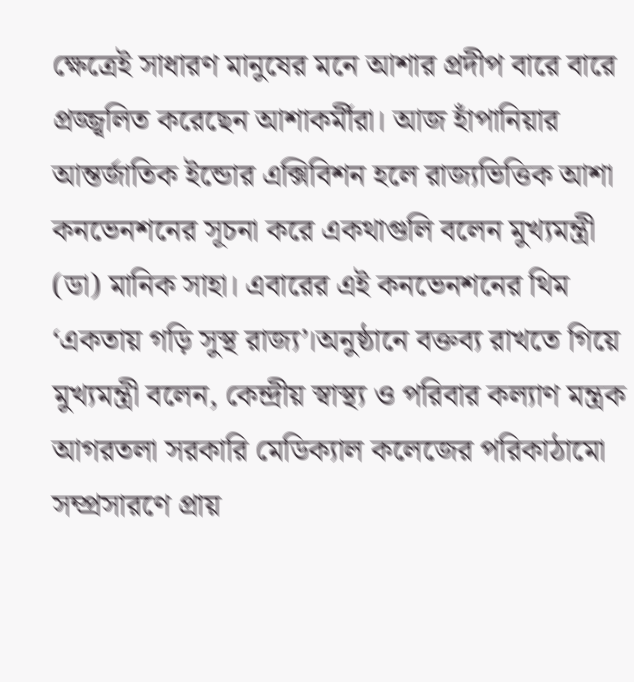ক্ষেত্রেই সাধারণ মানুষের মনে আশার প্রদীপ বারে বারে প্রজ্জ্বলিত করেছেন আশাকর্মীরা। আজ হাঁপানিয়ার আন্তর্জাতিক ইন্ডোর এক্সিবিশন হলে রাজ্যভিত্তিক আশা কনভেনশনের সূচনা করে একথাগুলি বলেন মুখ্যমন্ত্রী (ডা) মানিক সাহা। এবারের এই কনভেনশনের থিম ‘একতায় গড়ি সুস্থ রাজ্য’।অনুষ্ঠানে বক্তব্য রাখতে গিয়ে মুখ্যমন্ত্রী বলেন, কেন্দ্রীয় স্বাস্থ্য ও পরিবার কল্যাণ মন্ত্রক আগরতলা সরকারি মেডিক্যাল কলেজের পরিকাঠামো সম্প্রসারণে প্রায়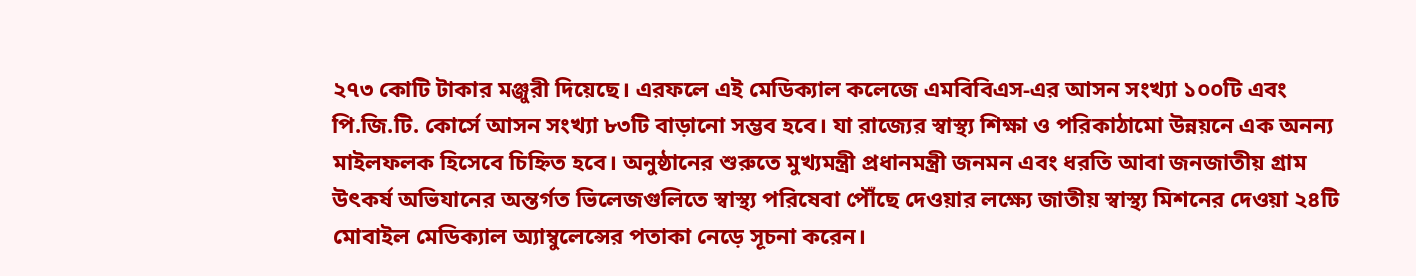২৭৩ কোটি টাকার মঞ্জুরী দিয়েছে। এরফলে এই মেডিক্যাল কলেজে এমবিবিএস-এর আসন সংখ্যা ১০০টি এবং পি.জি.টি. কোর্সে আসন সংখ্যা ৮৩টি বাড়ানো সম্ভব হবে। যা রাজ্যের স্বাস্থ্য শিক্ষা ও পরিকাঠামো উন্নয়নে এক অনন্য মাইলফলক হিসেবে চিহ্নিত হবে। অনুষ্ঠানের শুরুতে মুখ্যমন্ত্রী প্রধানমন্ত্রী জনমন এবং ধরতি আবা জনজাতীয় গ্রাম উৎকর্ষ অভিযানের অন্তর্গত ভিলেজগুলিতে স্বাস্থ্য পরিষেবা পৌঁছে দেওয়ার লক্ষ্যে জাতীয় স্বাস্থ্য মিশনের দেওয়া ২৪টি মোবাইল মেডিক্যাল অ্যাম্বুলেন্সের পতাকা নেড়ে সূচনা করেন।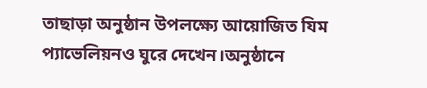তাছাড়া অনুষ্ঠান উপলক্ষ্যে আয়োজিত যিম প্যাভেলিয়নও ঘুরে দেখেন।অনুষ্ঠানে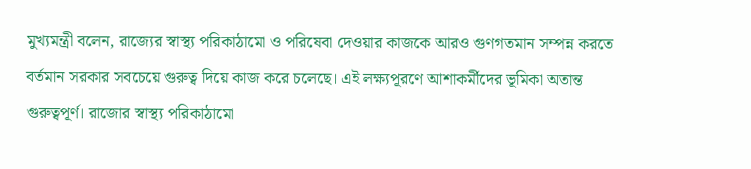মুখ্যমন্ত্রী বলেন, রাজ্যের স্বাস্থ্য পরিকাঠামো ও পরিষেবা দেওয়ার কাজকে আরও গুণগতমান সম্পন্ন করতে বর্তমান সরকার সবচেয়ে গুরুত্ব দিয়ে কাজ করে চলেছে। এই লক্ষ্যপূরণে আশাকর্মীদের ভূমিকা অতান্ত গুরুত্বপূর্ণ। রাজোর স্বাস্থ্য পরিকাঠামো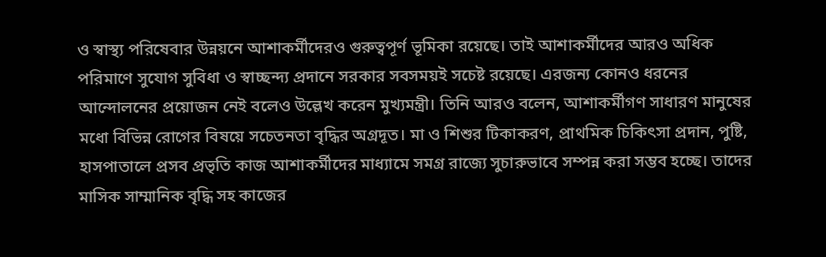ও স্বাস্থ্য পরিষেবার উন্নয়নে আশাকর্মীদেরও গুরুত্বপূর্ণ ভূমিকা রয়েছে। তাই আশাকর্মীদের আরও অধিক পরিমাণে সুযোগ সুবিধা ও স্বাচ্ছন্দ্য প্রদানে সরকার সবসময়ই সচেষ্ট রয়েছে। এরজন্য কোনও ধরনের আন্দোলনের প্রয়োজন নেই বলেও উল্লেখ করেন মুখ্যমন্ত্রী। তিনি আরও বলেন, আশাকর্মীগণ সাধারণ মানুষের মধো বিভিন্ন রোগের বিষয়ে সচেতনতা বৃদ্ধির অগ্রদূত। মা ও শিশুর টিকাকরণ, প্রাথমিক চিকিৎসা প্রদান, পুষ্টি, হাসপাতালে প্রসব প্রভৃতি কাজ আশাকর্মীদের মাধ্যামে সমগ্র রাজ্যে সুচারুভাবে সম্পন্ন করা সম্ভব হচ্ছে। তাদের মাসিক সাম্মানিক বৃদ্ধি সহ কাজের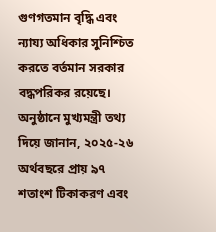গুণগতমান বৃদ্ধি এবং ন্যায্য অধিকার সুনিশ্চিত করতে বর্তমান সরকার বদ্ধপরিকর রয়েছে। অনুষ্ঠানে মুখ্যমন্ত্রী তথ্য দিয়ে জানান, ২০২৫-২৬ অর্থবছরে প্রায় ৯৭ শতাংশ টিকাকরণ এবং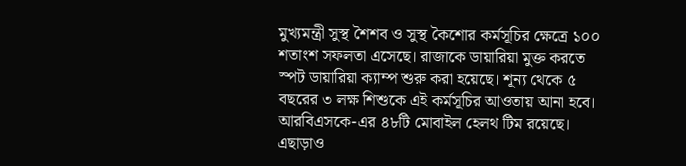মুখ্যমন্ত্রী সুস্থ শৈশব ও সুস্থ কৈশোর কর্মসূচির ক্ষেত্রে ১০০ শতাংশ সফলতা এসেছে। রাজাকে ডায়ারিয়া মুক্ত করতে স্পট ডায়ারিয়া ক্যাম্প শুরু করা হয়েছে। শূন্য থেকে ৫ বছরের ৩ লক্ষ শিশুকে এই কর্মসূচির আওতায় আনা হবে। আরবিএসকে-এর ৪৮টি মোবাইল হেলথ টিম রয়েছে। এছাড়াও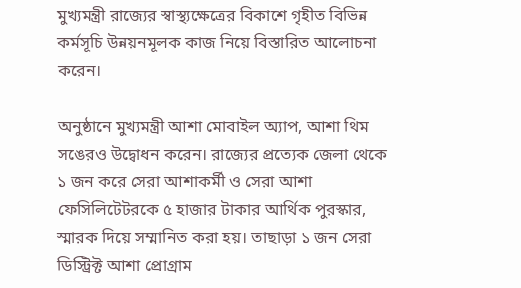মুখ্যমন্ত্রী রাজ্যের স্বাস্থ্যক্ষেত্রের বিকাশে গৃহীত বিভিন্ন কর্মসূচি উন্নয়নমূলক কাজ নিয়ে বিস্তারিত আলোচনা করেন।

অনুষ্ঠানে মুখ্যমন্ত্রী আশা মোবাইল অ্যাপ, আশা থিম সঙেরও উদ্বোধন করেন। রাজ্যের প্রত্যেক জেলা থেকে ১ জন করে সেরা আশাকর্মী ও সেরা আশা ফেসিলিটেটরকে ৫ হাজার টাকার আর্থিক পুরস্কার, স্মারক দিয়ে সম্মানিত করা হয়। তাছাড়া ১ জন সেরা ডিস্ট্রিক্ট আশা প্রোগ্রাম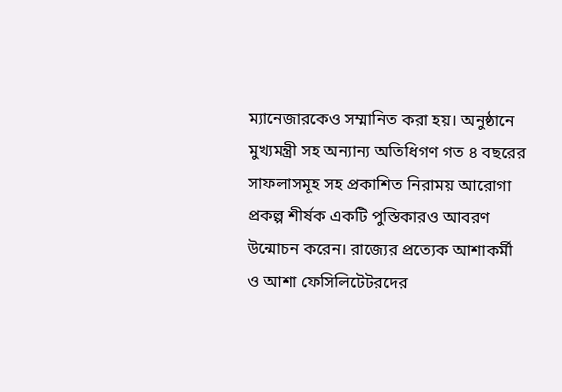ম্যানেজারকেও সম্মানিত করা হয়। অনুষ্ঠানে মুখ্যমন্ত্রী সহ অন্যান্য অতিধিগণ গত ৪ বছরের সাফলাসমূহ সহ প্রকাশিত নিরাময় আরোগা প্রকল্প শীর্ষক একটি পুস্তিকারও আবরণ উন্মোচন করেন। রাজ্যের প্রত্যেক আশাকর্মী ও আশা ফেসিলিটেটরদের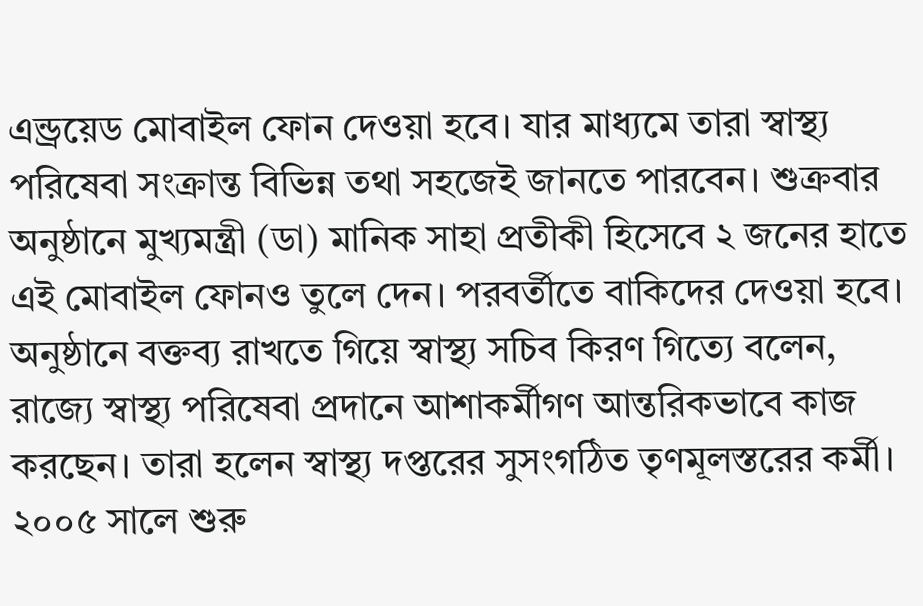এন্ড্রয়েড মোবাইল ফোন দেওয়া হবে। যার মাধ্যমে তারা স্বাস্থ্য পরিষেবা সংক্রান্ত বিভিন্ন তথা সহজেই জানতে পারবেন। শুক্রবার  অনুষ্ঠানে মুখ্যমন্ত্রী (ডা) মানিক সাহা প্রতীকী হিসেবে ২ জনের হাতে এই মোবাইল ফোনও তুলে দেন। পরবর্তীতে বাকিদের দেওয়া হবে। অনুষ্ঠানে বক্তব্য রাখতে গিয়ে স্বাস্থ্য সচিব কিরণ গিত্যে বলেন, রাজ্যে স্বাস্থ্য পরিষেবা প্রদানে আশাকর্মীগণ আন্তরিকভাবে কাজ করছেন। তারা হলেন স্বাস্থ্য দপ্তরের সুসংগঠিত তৃণমূলস্তরের কর্মী। ২০০৫ সালে শুরু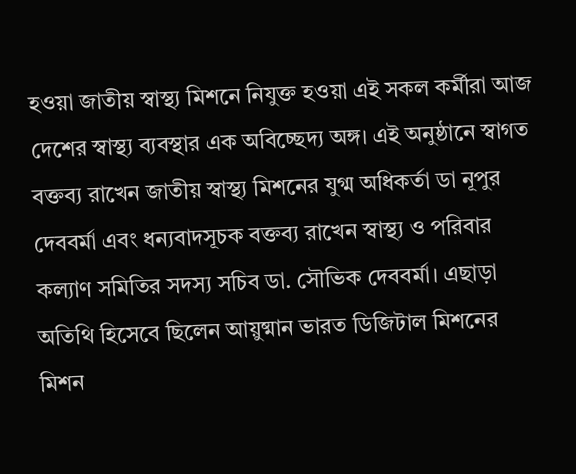হওয়া জাতীয় স্বাস্থ্য মিশনে নিযুক্ত হওয়া এই সকল কর্মীরা আজ দেশের স্বাস্থ্য ব্যবস্থার এক অবিচ্ছেদ্য অঙ্গ। এই অনুষ্ঠানে স্বাগত বক্তব্য রাখেন জাতীয় স্বাস্থ্য মিশনের যুগ্ম অধিকর্তা ডা নূপুর দেববর্মা এবং ধন্যবাদসূচক বক্তব্য রাখেন স্বাস্থ্য ও পরিবার কল্যাণ সমিতির সদস্য সচিব ডা. সৌভিক দেববর্মা। এছাড়া অতিথি হিসেবে ছিলেন আয়ুষ্মান ভারত ডিজিটাল মিশনের মিশন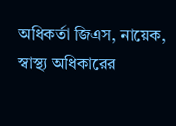অধিকর্তা জিএস, নায়েক, স্বাস্থ্য অধিকারের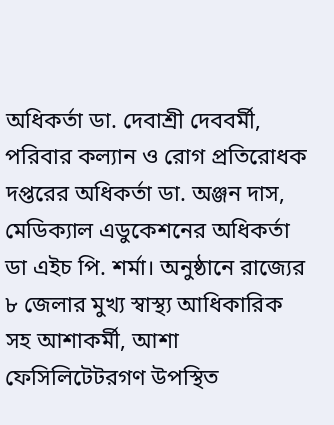অধিকর্তা ডা. দেবাশ্রী দেববর্মী, পরিবার কল্যান ও রোগ প্রতিরোধক দপ্তরের অধিকর্তা ডা. অঞ্জন দাস, মেডিক্যাল এডুকেশনের অধিকর্তা ডা এইচ পি. শর্মা। অনুষ্ঠানে রাজ্যের ৮ জেলার মুখ্য স্বাস্থ্য আধিকারিক সহ আশাকর্মী, আশা ফেসিলিটেটরগণ উপস্থিত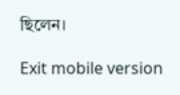ছিলেন।

Exit mobile version